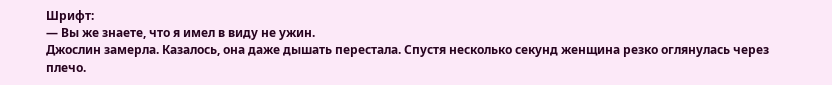Шрифт:
— Вы же знаете, что я имел в виду не ужин.
Джослин замерла. Казалось, она даже дышать перестала. Спустя несколько секунд женщина резко оглянулась через плечо.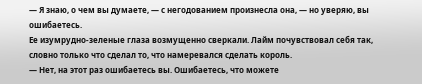— Я знаю, о чем вы думаете, — с негодованием произнесла она, — но уверяю, вы ошибаетесь.
Ее изумрудно-зеленые глаза возмущенно сверкали. Лайм почувствовал себя так, словно только что сделал то, что намеревался сделать король.
— Нет, на этот раз ошибаетесь вы. Ошибаетесь, что можете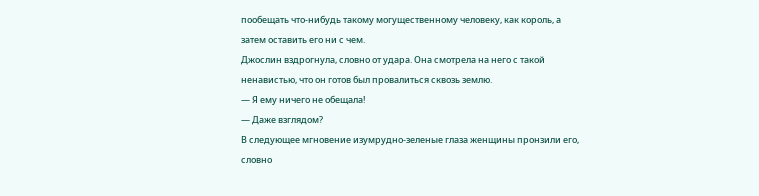пообещать что-нибудь такому могущественному человеку, как король, а затем оставить его ни с чем.
Джослин вздрогнула, словно от удара. Она смотрела на него с такой ненавистью, что он готов был провалиться сквозь землю.
— Я ему ничего не обещала!
— Даже взглядом?
В следующее мгновение изумрудно-зеленые глаза женщины пронзили его, словно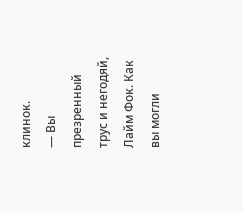клинок.
— Вы презренный трус и негодяй, Лайм Фок. Как вы могли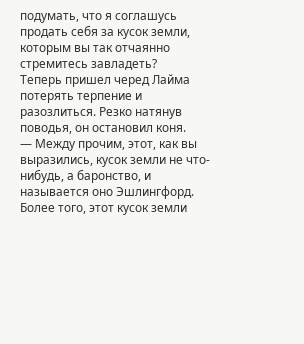подумать, что я соглашусь продать себя за кусок земли, которым вы так отчаянно стремитесь завладеть?
Теперь пришел черед Лайма потерять терпение и разозлиться. Резко натянув поводья, он остановил коня.
— Между прочим, этот, как вы выразились, кусок земли не что-нибудь, а баронство, и называется оно Эшлингфорд. Более того, этот кусок земли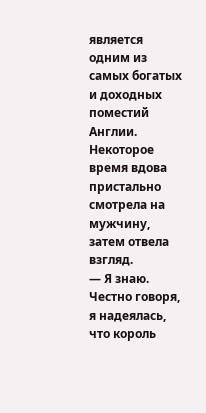является одним из самых богатых и доходных поместий Англии.
Некоторое время вдова пристально смотрела на мужчину, затем отвела взгляд.
— Я знаю. Честно говоря, я надеялась, что король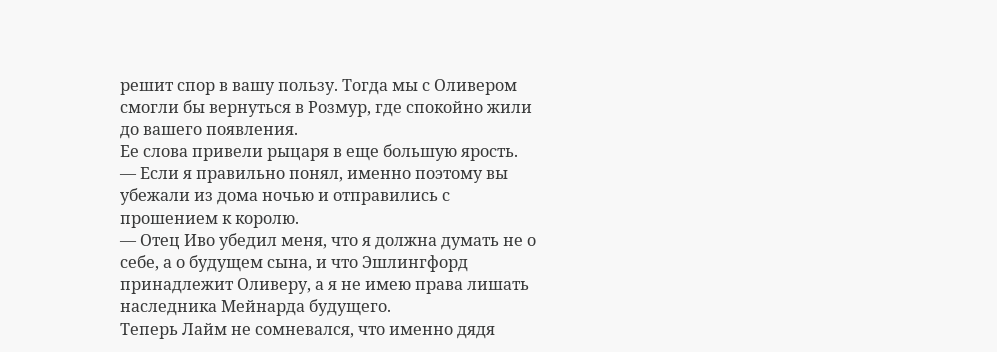решит спор в вашу пользу. Тогда мы с Оливером смогли бы вернуться в Розмур, где спокойно жили до вашего появления.
Ее слова привели рыцаря в еще большую ярость.
— Если я правильно понял, именно поэтому вы убежали из дома ночью и отправились с прошением к королю.
— Отец Иво убедил меня, что я должна думать не о себе, а о будущем сына, и что Эшлингфорд принадлежит Оливеру, а я не имею права лишать наследника Мейнарда будущего.
Теперь Лайм не сомневался, что именно дядя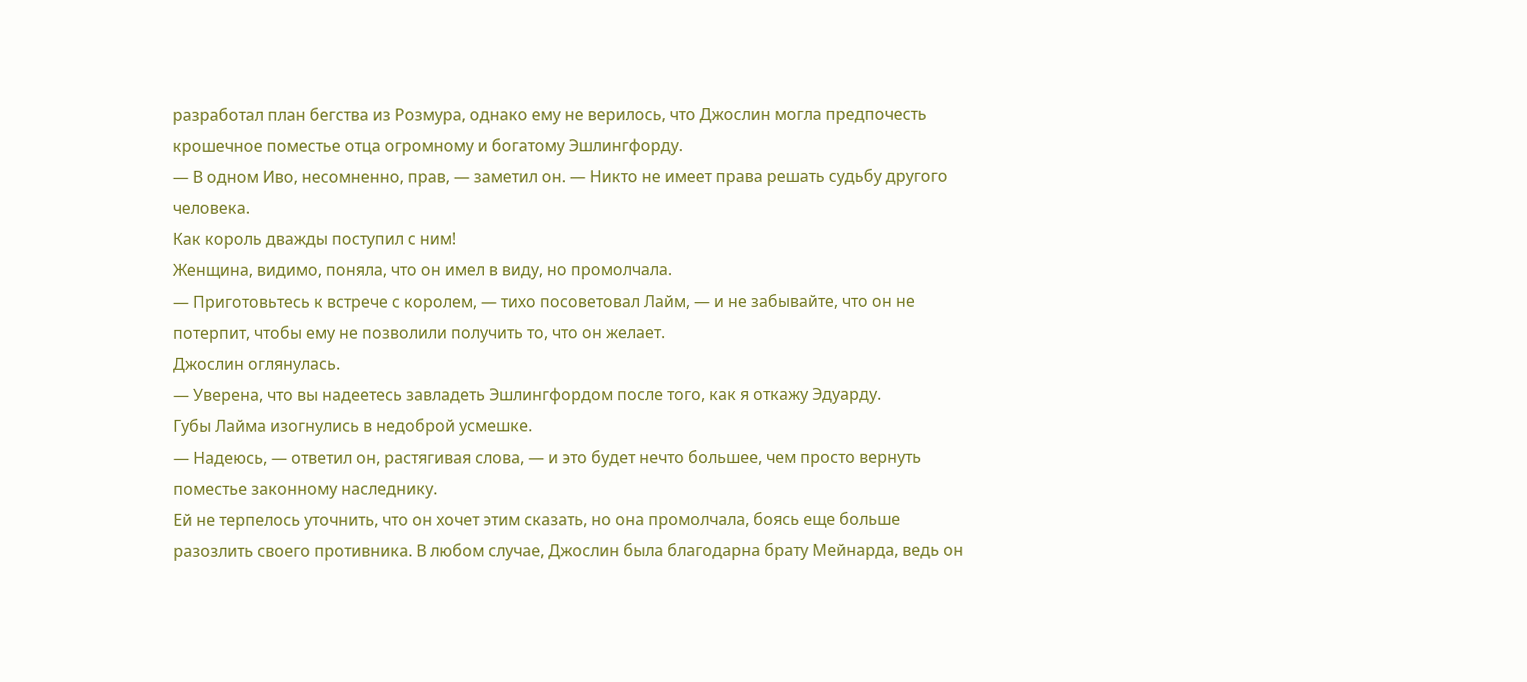разработал план бегства из Розмура, однако ему не верилось, что Джослин могла предпочесть крошечное поместье отца огромному и богатому Эшлингфорду.
— В одном Иво, несомненно, прав, — заметил он. — Никто не имеет права решать судьбу другого человека.
Как король дважды поступил с ним!
Женщина, видимо, поняла, что он имел в виду, но промолчала.
— Приготовьтесь к встрече с королем, — тихо посоветовал Лайм, — и не забывайте, что он не потерпит, чтобы ему не позволили получить то, что он желает.
Джослин оглянулась.
— Уверена, что вы надеетесь завладеть Эшлингфордом после того, как я откажу Эдуарду.
Губы Лайма изогнулись в недоброй усмешке.
— Надеюсь, — ответил он, растягивая слова, — и это будет нечто большее, чем просто вернуть поместье законному наследнику.
Ей не терпелось уточнить, что он хочет этим сказать, но она промолчала, боясь еще больше разозлить своего противника. В любом случае, Джослин была благодарна брату Мейнарда, ведь он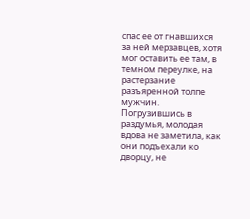спас ее от гнавшихся за ней мерзавцев, хотя мог оставить ее там, в темном переулке, на растерзание разъяренной толпе мужчин.
Погрузившись в раздумья, молодая вдова не заметила, как они подъехали ко дворцу, не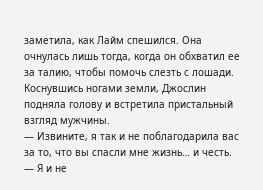заметила, как Лайм спешился. Она очнулась лишь тогда, когда он обхватил ее за талию, чтобы помочь слезть с лошади.
Коснувшись ногами земли, Джослин подняла голову и встретила пристальный взгляд мужчины.
— Извините, я так и не поблагодарила вас за то, что вы спасли мне жизнь… и честь.
— Я и не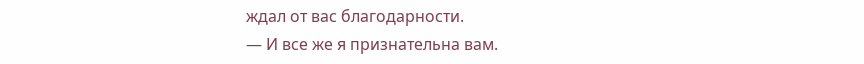ждал от вас благодарности.
— И все же я признательна вам.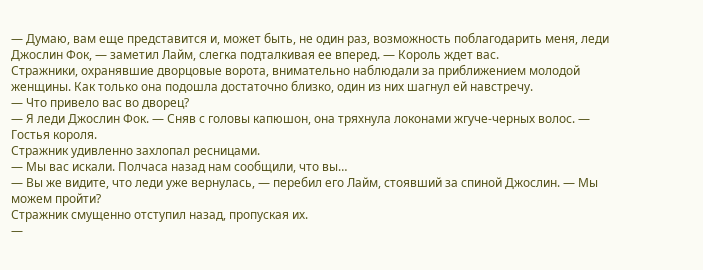— Думаю, вам еще представится и, может быть, не один раз, возможность поблагодарить меня, леди Джослин Фок, — заметил Лайм, слегка подталкивая ее вперед. — Король ждет вас.
Стражники, охранявшие дворцовые ворота, внимательно наблюдали за приближением молодой женщины. Как только она подошла достаточно близко, один из них шагнул ей навстречу.
— Что привело вас во дворец?
— Я леди Джослин Фок. — Сняв с головы капюшон, она тряхнула локонами жгуче-черных волос. — Гостья короля.
Стражник удивленно захлопал ресницами.
— Мы вас искали. Полчаса назад нам сообщили, что вы…
— Вы же видите, что леди уже вернулась, — перебил его Лайм, стоявший за спиной Джослин. — Мы можем пройти?
Стражник смущенно отступил назад, пропуская их.
—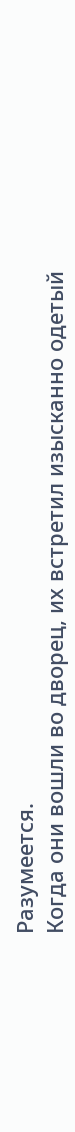Разумеется.
Когда они вошли во дворец, их встретил изысканно одетый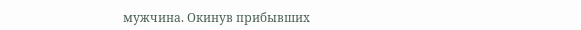мужчина. Окинув прибывших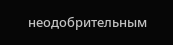неодобрительным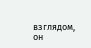взглядом, он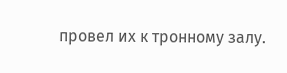провел их к тронному залу.